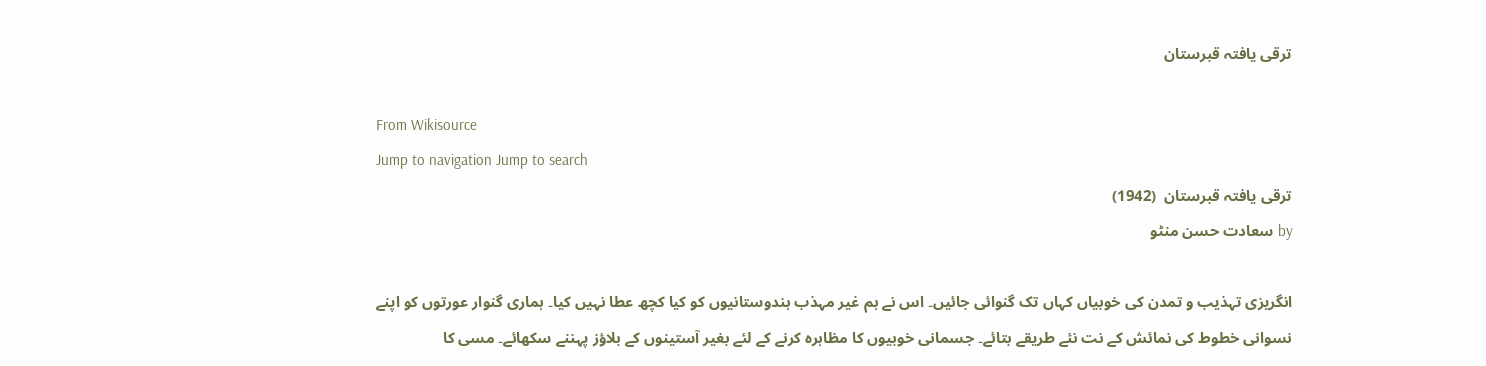ترقی یافتہ قبرستان

From Wikisource
Jump to navigation Jump to search
ترقی یافتہ قبرستان  (1942)
by سعادت حسن منٹو

انگریزی تہذیب و تمدن کی خوبیاں کہاں تک گنوائی جائیں۔ اس نے ہم غیر مہذب ہندوستانیوں کو کیا کچھ عطا نہیں کیا۔ ہماری گنوار عورتوں کو اپنے نسوانی خطوط کی نمائش کے نت نئے طریقے بتائے۔ جسمانی خوبیوں کا مظاہرہ کرنے کے لئے بغیر آستینوں کے بلاؤز پہننے سکھائے۔ مسی کا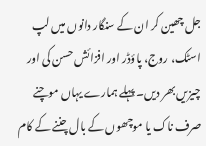جل چھین کر ان کے سنگار دانوں میں لپ اسٹک، روج، پاؤڈر اور افزائش حسن کی اور چیزیں بھر دیں۔ پہلے ہمارے یہاں موچنے صرف ناک یا موچھوں کے بال چننے کے کام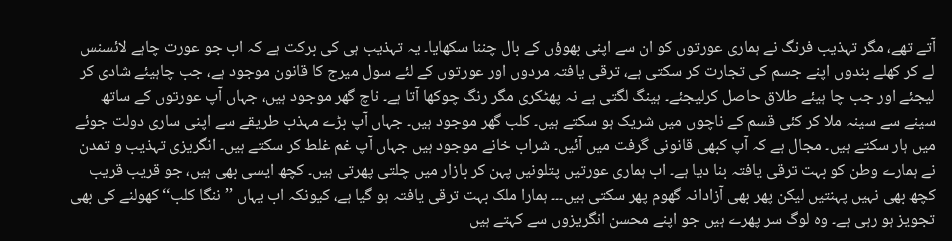آتے تھے، مگر تہذیب فرنگ نے ہماری عورتوں کو ان سے اپنی بھوؤں کے بال چننا سکھایا۔ یہ تہذیب ہی کی برکت ہے کہ اب جو عورت چاہے لائسنس لے کر کھلے بندوں اپنے جسم کی تجارت کر سکتی ہے، ترقی یافتہ مردوں اور عورتوں کے لئے سول میرج کا قانون موجود ہے، جب چاہیئے شادی کر لیجئے اور جب چا ہیئے طلاق حاصل کرلیجئے۔ ہینگ لگتی ہے نہ پھٹکری مگر رنگ چوکھا آتا ہے۔ ناچ گھر موجود ہیں، جہاں آپ عورتوں کے ساتھ سینے سے سینہ ملا کر کئی قسم کے ناچوں میں شریک ہو سکتے ہیں۔ کلب گھر موجود ہیں۔ جہاں آپ بڑے مہذب طریقے سے اپنی ساری دولت جوئے میں ہار سکتے ہیں۔ مجال ہے کہ آپ کبھی قانونی گرفت میں آئیں۔ شراب خانے موجود ہیں جہاں آپ غم غلط کر سکتے ہیں۔ انگریزی تہذیب و تمدن نے ہمارے وطن کو بہت ترقی یافتہ بنا دیا ہے۔ اب ہماری عورتیں پتلونیں پہن کر بازار میں چلتی پھرتی ہیں۔ کچھ ایسی بھی ہیں، جو قریب قریب کچھ بھی نہیں پہنتیں لیکن پھر بھی آزادانہ گھوم پھر سکتی ہیں۔۔۔ ہمارا ملک بہت ترقی یافتہ ہو گیا ہے، کیونکہ اب یہاں ’’ننگا کلب‘‘ کھولنے کی بھی تجویز ہو رہی ہے۔ وہ لوگ سر پھرے ہیں جو اپنے محسن انگریزوں سے کہتے ہیں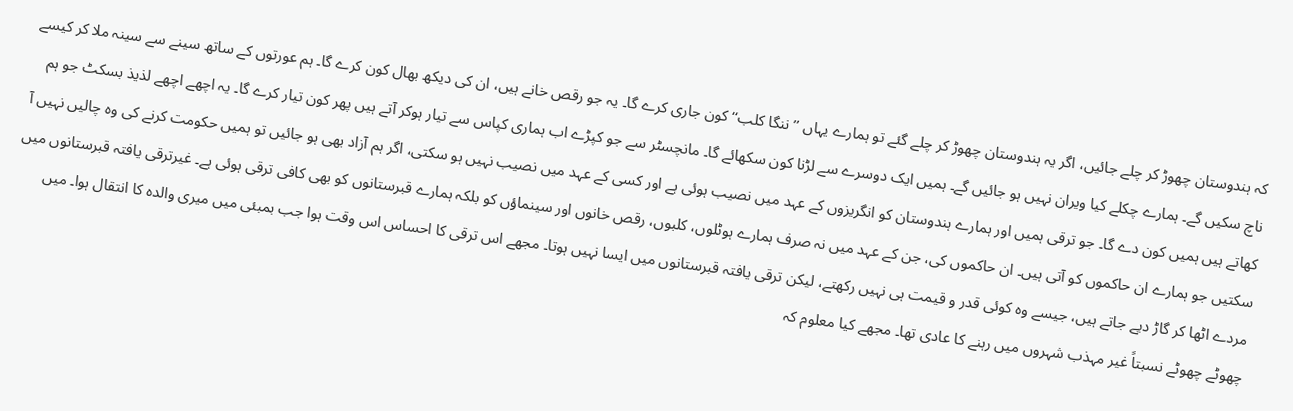کہ ہندوستان چھوڑ کر چلے جائیں، اگر یہ ہندوستان چھوڑ کر چلے گئے تو ہمارے یہاں ’’ننگا کلب‘‘ کون جاری کرے گا۔ یہ جو رقص خانے ہیں، ان کی دیکھ بھال کون کرے گا۔ ہم عورتوں کے ساتھ سینے سے سینہ ملا کر کیسے ناچ سکیں گے۔ ہمارے چکلے کیا ویران نہیں ہو جائیں گے۔ ہمیں ایک دوسرے سے لڑنا کون سکھائے گا۔ مانچسٹر سے جو کپڑے اب ہماری کپاس سے تیار ہوکر آتے ہیں پھر کون تیار کرے گا۔ یہ اچھے اچھے لذیذ بسکٹ جو ہم کھاتے ہیں ہمیں کون دے گا۔ جو ترقی ہمیں اور ہمارے ہندوستان کو انگریزوں کے عہد میں نصیب ہوئی ہے اور کسی کے عہد میں نصیب نہیں ہو سکتی، اگر ہم آزاد بھی ہو جائیں تو ہمیں حکومت کرنے کی وہ چالیں نہیں آ سکتیں جو ہمارے ان حاکموں کو آتی ہیں۔ ان حاکموں کی، جن کے عہد میں نہ صرف ہمارے ہوٹلوں، کلبوں، رقص خانوں اور سینماؤں کو بلکہ ہمارے قبرستانوں کو بھی کافی ترقی ہوئی ہے۔ غیرترقی یافتہ قبرستانوں میں مردے اٹھا کر گاڑ دیے جاتے ہیں، جیسے وہ کوئی قدر و قیمت ہی نہیں رکھتے، لیکن ترقی یافتہ قبرستانوں میں ایسا نہیں ہوتا۔ مجھے اس ترقی کا احساس اس وقت ہوا جب بمبئی میں میری والدہ کا انتقال ہوا۔ میں چھوٹے چھوٹے نسبتاً غیر مہذب شہروں میں رہنے کا عادی تھا۔ مجھے کیا معلوم کہ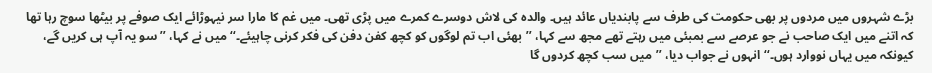بڑے شہروں میں مردوں پر بھی حکومت کی طرف سے پابندیاں عائد ہیں۔ والدہ کی لاش دوسرے کمرے میں پڑی تھی۔ میں غم کا مارا سر نیہوڑائے ایک صوفے پر بیٹھا سوچ رہا تھا کہ اتنے میں ایک صاحب نے جو عرصے سے بمبئی میں رہتے تھے مجھ سے کہا، ’’بھئی اب تم لوگوں کو کچھ کفن دفن کی فکر کرنی چاہیئے۔‘‘ میں نے کہا، ’’سو یہ آپ ہی کریں گے، کیونکہ میں یہاں نووارد ہوں۔‘‘ انہوں نے جواب دیا، ’’میں سب کچھ کردوں گا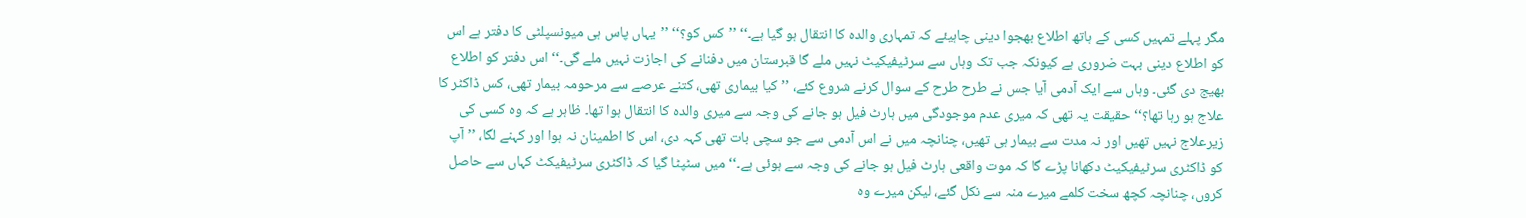مگر پہلے تمہیں کسی کے ہاتھ اطلاع بھجوا دینی چاہیئے کہ تمہاری والدہ کا انتقال ہو گیا ہے۔‘‘ ’’کس کو؟‘‘ ’’یہاں پاس ہی میونسپلٹی کا دفتر ہے اس کو اطلاع دینی بہت ضروری ہے کیونکہ جب تک وہاں سے سرٹیفیکیٹ نہیں ملے گا قبرستان میں دفنانے کی اجازت نہیں ملے گی۔‘‘ اس دفتر کو اطلاع بھیج دی گئی۔ وہاں سے ایک آدمی آیا جس نے طرح طرح کے سوال کرنے شروع کئے، ’’کیا بیماری تھی، کتنے عرصے سے مرحومہ بیمار تھی، کس ڈاکٹر کا علاج ہو رہا تھا؟‘‘ حقیقت یہ تھی کہ میری عدم موجودگی میں ہارٹ فیل ہو جانے کی وجہ سے میری والدہ کا انتقال ہوا تھا۔ ظاہر ہے کہ وہ کسی کی زیرعلاج نہیں تھیں اور نہ مدت سے بیمار ہی تھیں، چنانچہ میں نے اس آدمی سے جو سچی بات تھی کہہ دی، اس کا اطمینان نہ ہوا اور کہنے لگا، ’’آپ کو ڈاکٹری سرٹیفیکیٹ دکھانا پڑے گا کہ موت واقعی ہارٹ فیل ہو جانے کی وجہ سے ہوئی ہے۔‘‘ میں سٹپٹا گیا کہ ڈاکٹری سرٹیفیکٹ کہاں سے حاصل کروں، چنانچہ کچھ سخت کلمے میرے منہ سے نکل گئے، لیکن میرے وہ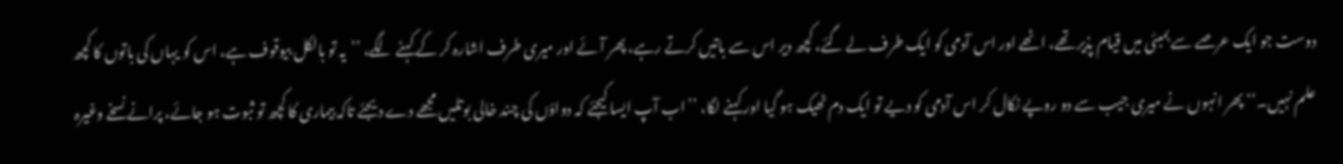دوست جو ایک عرصے سے بمبئی میں قیام پذیر تھے، اٹھے اور اس آدمی کو ایک طرف لے گئے، کچھ دیر اس سے باتیں کرتے رہے، پھر آئے اور میری طرف اشارہ کر کے کہنے لگے، ’’یہ تو بالکل بیوقوف ہے، اس کو یہاں کی باتوں کا کچھ علم نہیں۔‘‘ پھر انہوں نے میری جیب سے دو روپے نکال کر اس آدمی کو دیے تو ایک دم ٹھیک ہو گیا اور کہنے لگا، ’’اب آپ ایسا کیجئے کہ دواؤں کی چند خالی بوتلیں مجھے دے دیجئے تاکہ بیماری کا کچھ تو ثبوت ہو جائے، پرانے نسخے وغیرہ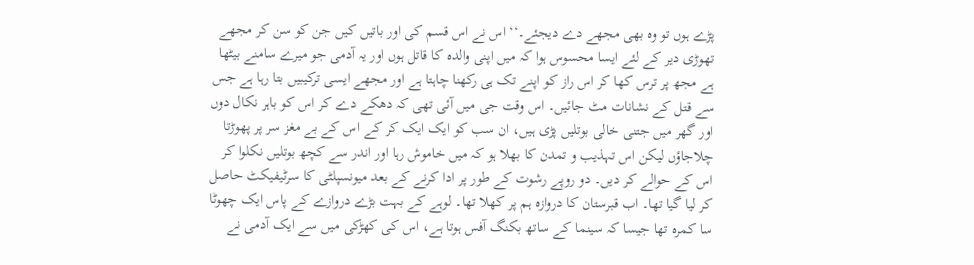پڑے ہوں تو وہ بھی مجھے دے دیجئے۔‘‘ اس نے اس قسم کی اور باتیں کیں جن کو سن کر مجھے تھوڑی دیر کے لئے ایسا محسوس ہوا کہ میں اپنی والدہ کا قاتل ہوں اور یہ آدمی جو میرے سامنے بیٹھا ہے مجھ پر ترس کھا کر اس راز کو اپنے تک ہی رکھنا چاہتا ہے اور مجھے ایسی ترکیبیں بتا رہا ہے جس سے قتل کے نشانات مٹ جائیں۔ اس وقت جی میں آئی تھی کہ دھکے دے کر اس کو باہر نکال دوں اور گھر میں جتنی خالی بوتلیں پڑی ہیں، ان سب کو ایک ایک کر کے اس کے بے مغز سر پر پھوڑتا چلاجاؤں لیکن اس تہذیب و تمدن کا بھلا ہو کہ میں خاموش رہا اور اندر سے کچھ بوتلیں نکلوا کر اس کے حوالے کر دیں۔ دو روپے رشوت کے طور پر ادا کرنے کے بعد میونسپلٹی کا سرٹیفیکٹ حاصل کر لیا گیا تھا۔ اب قبرستان کا دروازہ ہم پر کھلا تھا۔ لوہے کے بہت بڑے دروازے کے پاس ایک چھوٹا سا کمرہ تھا جیسا کہ سینما کے ساتھ بکنگ آفس ہوتا ہے، اس کی کھڑکی میں سے ایک آدمی نے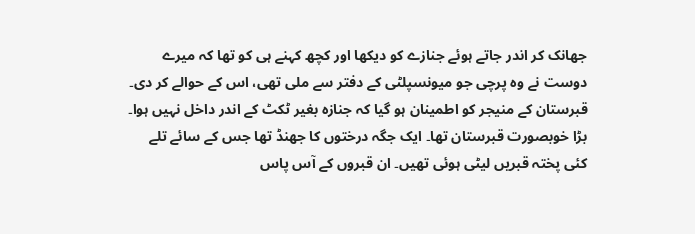جھانک کر اندر جاتے ہوئے جنازے کو دیکھا اور کچھ کہنے ہی کو تھا کہ میرے دوست نے وہ پرچی جو میونسپلٹی کے دفتر سے ملی تھی، اس کے حوالے کر دی۔ قبرستان کے منیجر کو اطمینان ہو گیا کہ جنازہ بغیر ٹکٹ کے اندر داخل نہیں ہوا۔ بڑا خوبصورت قبرستان تھا۔ ایک جگہ درختوں کا جھنڈ تھا جس کے سائے تلے کئی پختہ قبریں لیٹی ہوئی تھیں۔ ان قبروں کے آس پاس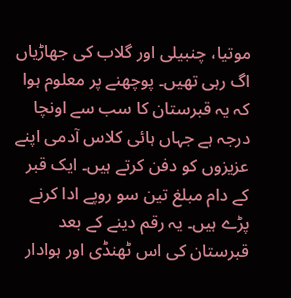موتیا، چنبیلی اور گلاب کی جھاڑیاں اگ رہی تھیں۔ پوچھنے پر معلوم ہوا کہ یہ قبرستان کا سب سے اونچا درجہ ہے جہاں ہائی کلاس آدمی اپنے عزیزوں کو دفن کرتے ہیں۔ ایک قبر کے دام مبلغ تین سو روپے ادا کرنے پڑے ہیں۔ یہ رقم دینے کے بعد قبرستان کی اس ٹھنڈی اور ہوادار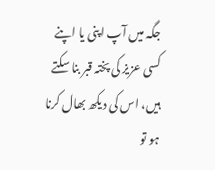جگہ میں آپ اپنی یا اپنے کسی عزیز کی پختہ قبر بنا سکتے ہیں، اس کی دیکھ بھال کرنا ہو تو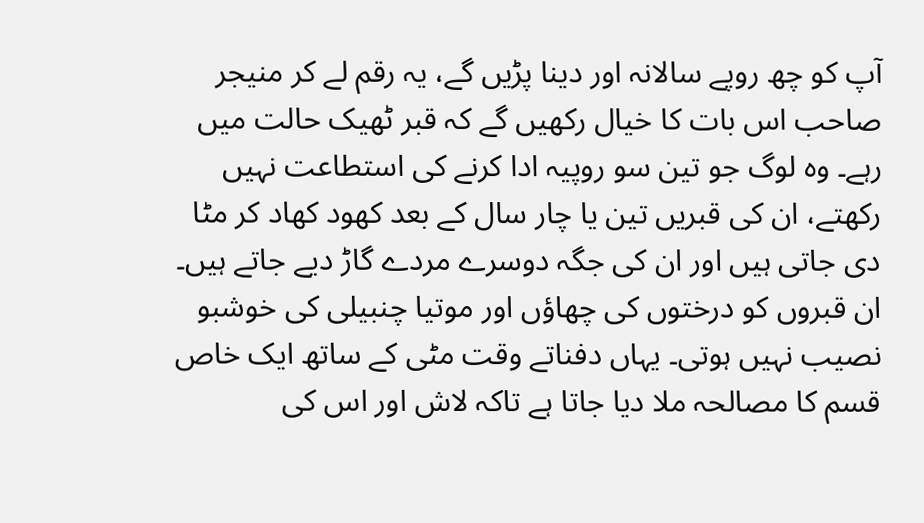آپ کو چھ روپے سالانہ اور دینا پڑیں گے، یہ رقم لے کر منیجر صاحب اس بات کا خیال رکھیں گے کہ قبر ٹھیک حالت میں رہے۔ وہ لوگ جو تین سو روپیہ ادا کرنے کی استطاعت نہیں رکھتے، ان کی قبریں تین یا چار سال کے بعد کھود کھاد کر مٹا دی جاتی ہیں اور ان کی جگہ دوسرے مردے گاڑ دیے جاتے ہیں۔ ان قبروں کو درختوں کی چھاؤں اور موتیا چنبیلی کی خوشبو نصیب نہیں ہوتی۔ یہاں دفناتے وقت مٹی کے ساتھ ایک خاص قسم کا مصالحہ ملا دیا جاتا ہے تاکہ لاش اور اس کی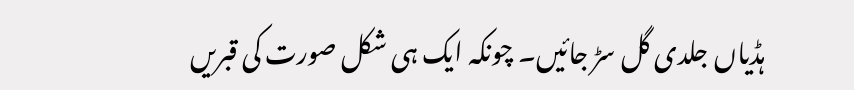ہڈیاں جلدی گل سڑ جائیں۔ چونکہ ایک ہی شکل صورت کی قبریں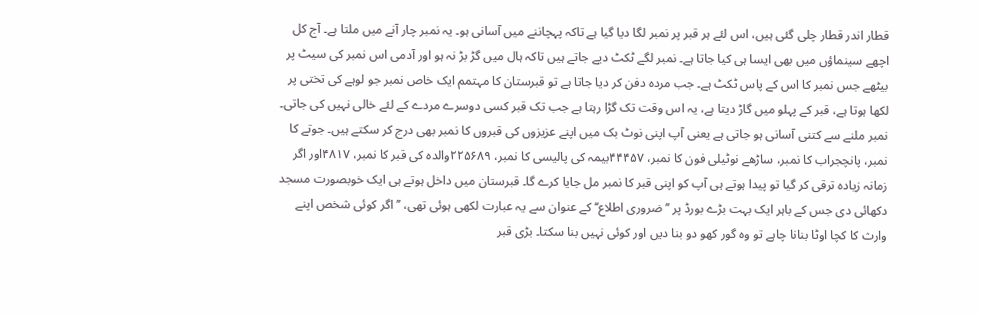قطار اندر قطار چلی گئی ہیں، اس لئے ہر قبر پر نمبر لگا دیا گیا ہے تاکہ پہچاننے میں آسانی ہو۔ یہ نمبر چار آنے میں ملتا ہے۔ آج کل اچھے سینماؤں میں بھی ایسا ہی کیا جاتا ہے۔ نمبر لگے ٹکٹ دیے جاتے ہیں تاکہ ہال میں گڑ بڑ نہ ہو اور آدمی اس نمبر کی سیٹ پر بیٹھے جس نمبر کا اس کے پاس ٹکٹ ہے۔ جب مردہ دفن کر دیا جاتا ہے تو قبرستان کا مہتمم ایک خاص نمبر جو لوہے کی تختی پر لکھا ہوتا ہے، قبر کے پہلو میں گاڑ دیتا ہے، یہ اس وقت تک گڑا رہتا ہے جب تک قبر کسی دوسرے مردے کے لئے خالی نہیں کی جاتی۔ نمبر ملنے سے کتنی آسانی ہو جاتی ہے یعنی آپ اپنی نوٹ بک میں اپنے عزیزوں کی قبروں کا نمبر بھی درج کر سکتے ہیں۔ جوتے کا نمبر، پانچجراب کا نمبر، ساڑھے نوٹیلی فون کا نمبر، ۴۴۴۵۷بیمہ کی پالیسی کا نمبر، ۲۲۵۶۸۹والدہ کی قبر کا نمبر، ۴۸۱۷اور اگر زمانہ زیادہ ترقی کر گیا تو پیدا ہوتے ہی آپ کو اپنی قبر کا نمبر مل جایا کرے گا۔ قبرستان میں داخل ہوتے ہی ایک خوبصورت مسجد دکھائی دی جس کے باہر ایک بہت بڑے بورڈ پر ’’ضروری اطلاع‘‘ کے عنوان سے یہ عبارت لکھی ہوئی تھی، ’’اگر کوئی شخص اپنے وارث کا کچا اوٹا بنانا چاہے تو وہ گور کھو دو بنا دیں اور کوئی نہیں بنا سکتا۔ بڑی قبر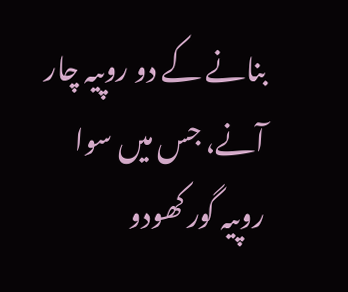بنانے کے دو روپیہ چار آنے، جس میں سوا روپیہ گور کھودو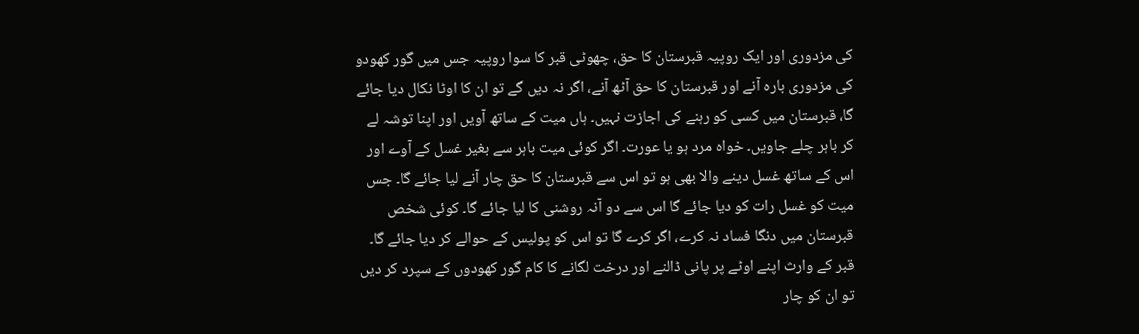کی مزدوری اور ایک روپیہ قبرستان کا حق، چھوٹی قبر کا سوا روپیہ جس میں گور کھودو کی مزدوری بارہ آنے اور قبرستان کا حق آٹھ آنے، اگر نہ دیں گے تو ان کا اوٹا نکال دیا جائے گا، قبرستان میں کسی کو رہنے کی اجازت نہیں۔ ہاں میت کے ساتھ آویں اور اپنا توشہ لے کر باہر چلے جاویں۔ خواہ مرد ہو یا عورت۔ اگر کوئی میت باہر سے بغیر غسل کے آوے اور اس کے ساتھ غسل دینے والا بھی ہو تو اس سے قبرستان کا حق چار آنے لیا جائے گا۔ جس میت کو غسل رات کو دیا جائے گا اس سے دو آنہ روشنی کا لیا جائے گا۔ کوئی شخص قبرستان میں دنگا فساد نہ کرے، اگر کرے گا تو اس کو پولیس کے حوالے کر دیا جائے گا۔ قبر کے وارث اپنے اوٹے پر پانی ڈالنے اور درخت لگانے کا کام گور کھودوں کے سپرد کر دیں تو ان کو چار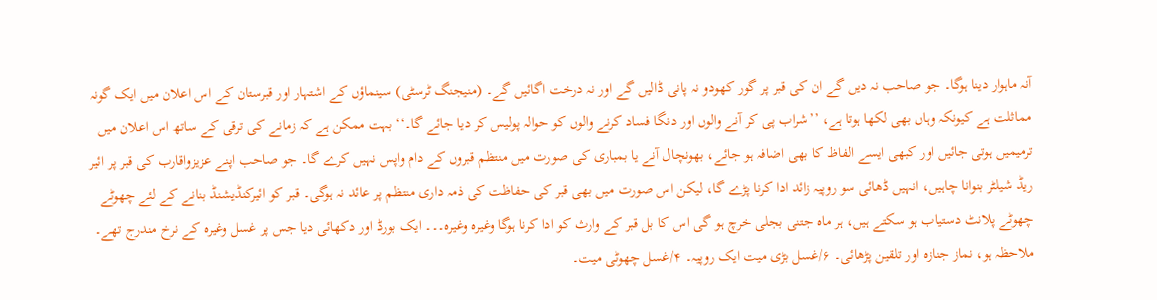آنہ ماہوار دینا ہوگا۔ جو صاحب نہ دیں گے ان کی قبر پر گور کھودو نہ پانی ڈالیں گے اور نہ درخت اگائیں گے۔ (منیجنگ ٹرسٹی) سینماؤں کے اشتہار اور قبرستان کے اس اعلان میں ایک گونہ مماثلت ہے کیونکہ وہاں بھی لکھا ہوتا ہے، ’’شراب پی کر آنے والوں اور دنگا فساد کرنے والوں کو حوالہ پولیس کر دیا جائے گا۔‘‘ بہت ممکن ہے کہ زمانے کی ترقی کے ساتھ اس اعلان میں ترمیمیں ہوتی جائیں اور کبھی ایسے الفاظ کا بھی اضافہ ہو جائے، بھونچال آنے یا بمباری کی صورت میں منتظم قبروں کے دام واپس نہیں کرے گا۔ جو صاحب اپنے عزیزواقارب کی قبر پر ائیر ریڈ شیلٹر بنوانا چاہیں، انہیں ڈھائی سو روپیہ زائد ادا کرنا پڑے گا، لیکن اس صورت میں بھی قبر کی حفاظت کی ذمہ داری منتظم پر عائد نہ ہوگی۔ قبر کو ائیرکنڈیشنڈ بنانے کے لئے چھوٹے چھوٹے پلانٹ دستیاب ہو سکتے ہیں، ہر ماہ جتنی بجلی خرچ ہو گی اس کا بل قبر کے وارث کو ادا کرنا ہوگا وغیرہ وغیرہ۔۔۔ ایک بورڈ اور دکھائی دیا جس پر غسل وغیرہ کے نرخ مندرج تھے۔ ملاحظہ ہو، نماز جنازہ اور تلقین پڑھائی۔ ۶/غسل بڑی میت ایک روپیہ۔ ۴/غسل چھوٹی میت۔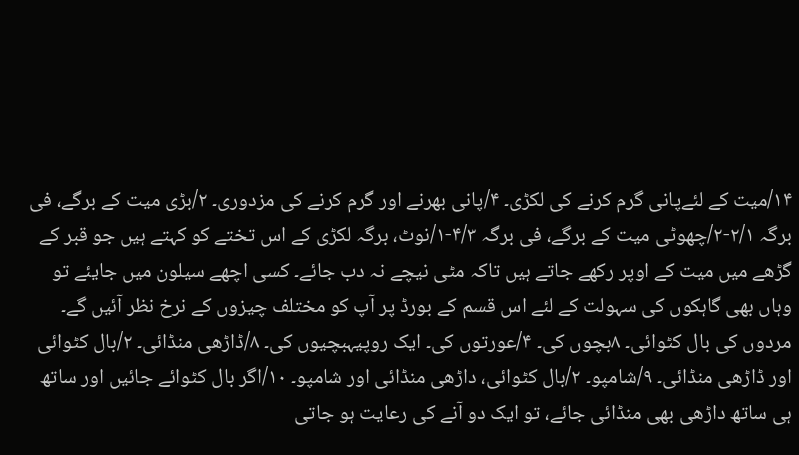۱۴/میت کے لئےپانی گرم کرنے کی لکڑی۔ ۴/پانی بھرنے اور گرم کرنے کی مزدوری۔ ۲/بڑی میت کے برگے، فی برگہ ۲/۱-۲/چھوٹی میت کے برگے، فی برگہ ۴/۳-۱/نوٹ، برگہ لکڑی کے اس تختے کو کہتے ہیں جو قبر کے گڑھے میں میت کے اوپر رکھے جاتے ہیں تاکہ مٹی نیچے نہ دب جائے۔ کسی اچھے سیلون میں جایئے تو وہاں بھی گاہکوں کی سہولت کے لئے اس قسم کے بورڈ پر آپ کو مختلف چیزوں کے نرخ نظر آئیں گے۔ مردوں کی بال کٹوائی۔ ۸بچوں کی۔ ۴/عورتوں کی۔ ایک روپیہبچیوں کی۔ ۸/ڈاڑھی منڈائی۔ ۲/بال کٹوائی اور ڈاڑھی منڈائی۔ ۹/شامپو۔ ۲/بال کٹوائی، داڑھی منڈائی اور شامپو۔ ۱۰/اگر بال کٹوائے جائیں اور ساتھ ہی ساتھ داڑھی بھی منڈائی جائے، تو ایک دو آنے کی رعایت ہو جاتی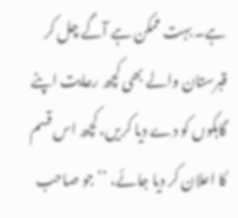ہے۔ بہت ممکن ہے آگے چل کر قبرستان والے بھی کچھ رعایت اپنے گاہکوں کو دے دیا کریں، کچھ اس قسم کا اعلان کر دیا جائے، ’’جو صاحب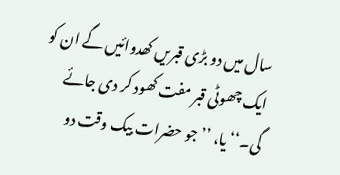سال میں دو بڑی قبریں کھدوائیں گے ان کو ایک چھوٹی قبر مفت کھود کر دی جائے گی۔‘‘ یا، ’’جو حضرات بیک وقت دو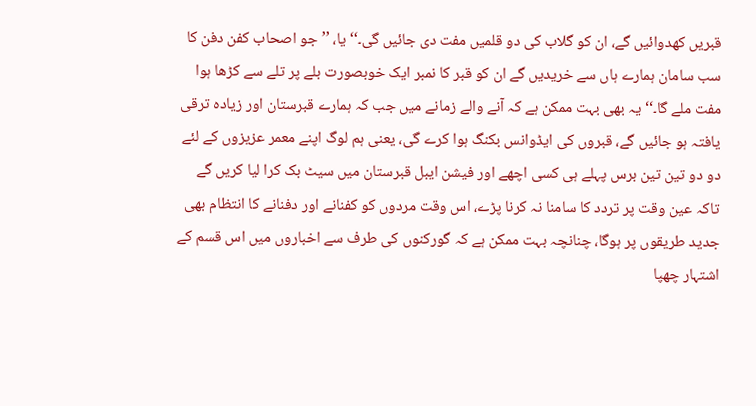قبریں کھدوائیں گے، ان کو گلاب کی دو قلمیں مفت دی جائیں گی۔‘‘ یا، ’’جو اصحاب کفن دفن کا سب سامان ہمارے ہاں سے خریدیں گے ان کو قبر کا نمبر ایک خوبصورت بلے پر تلے سے کڑھا ہوا مفت ملے گا۔‘‘ یہ بھی بہت ممکن ہے کہ آنے والے زمانے میں جب کہ ہمارے قبرستان اور زیادہ ترقی یافتہ ہو جائیں گے، قبروں کی ایڈوانس بکنگ ہوا کرے گی، یعنی ہم لوگ اپنے معمر عزیزوں کے لئے دو دو تین تین برس پہلے ہی کسی اچھے اور فیشن ایبل قبرستان میں سیٹ بک کرا لیا کریں گے تاکہ عین وقت پر تردد کا سامنا نہ کرنا پڑے، اس وقت مردوں کو کفنانے اور دفنانے کا انتظام بھی جدید طریقوں پر ہوگا، چنانچہ بہت ممکن ہے کہ گورکنوں کی طرف سے اخباروں میں اس قسم کے اشتہار چھپا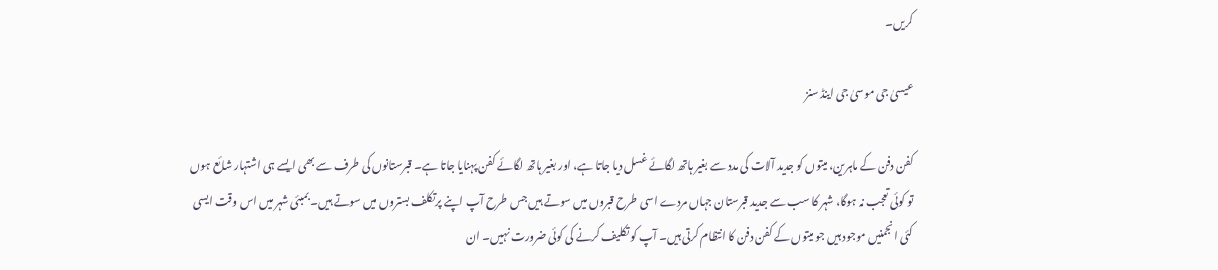کریں۔

عیسیٰ جی موسیٰ جی اینڈ سنز

کفن دفن کے ماہرین، میتوں کو جدید آلات کی مدد سے بغیر ہاتھ لگائے غسل دیا جاتا ہے، اور بغیر ہاتھ لگائے کفن پہنایا جاتا ہے۔ قبرستانوں کی طرف سے بھی ایسے ہی اشتہار شائع ہوں تو کوئی تعجب نہ ہوگا، شہر کا سب سے جدید قبرستان جہاں مردے اسی طرح قبروں میں سوتے ہیں جس طرح آپ اپنے پرتکلف بستروں میں سوتے ہیں۔ بمبئی شہر میں اس وقت ایسی کئی انجمنیں موجود ہیں جو میتوں کے کفن دفن کا انتظام کرتی ہیں۔ آپ کو تکلیف کرنے کی کوئی ضرورت نہیں۔ ان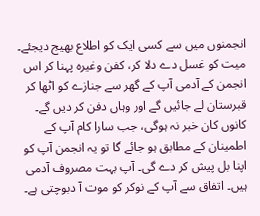انجمنوں میں سے کسی ایک کو اطلاع بھیج دیجئے۔ میت کو غسل دے دلا کر، کفن وغیرہ پہنا کر اس انجمن کے آدمی آپ کے گھر سے جنازے کو اٹھا کر قبرستان لے جائیں گے اور وہاں دفن کر دیں گے۔ کانوں کان خبر نہ ہوگی، جب سارا کام آپ کے اطمینان کے مطابق ہو جائے گا تو یہ انجمن آپ کو اپنا بل پیش کر دے گی۔ آپ بہت مصروف آدمی ہیں۔ اتفاق سے آپ کے نوکر کو موت آ دبوچتی ہے۔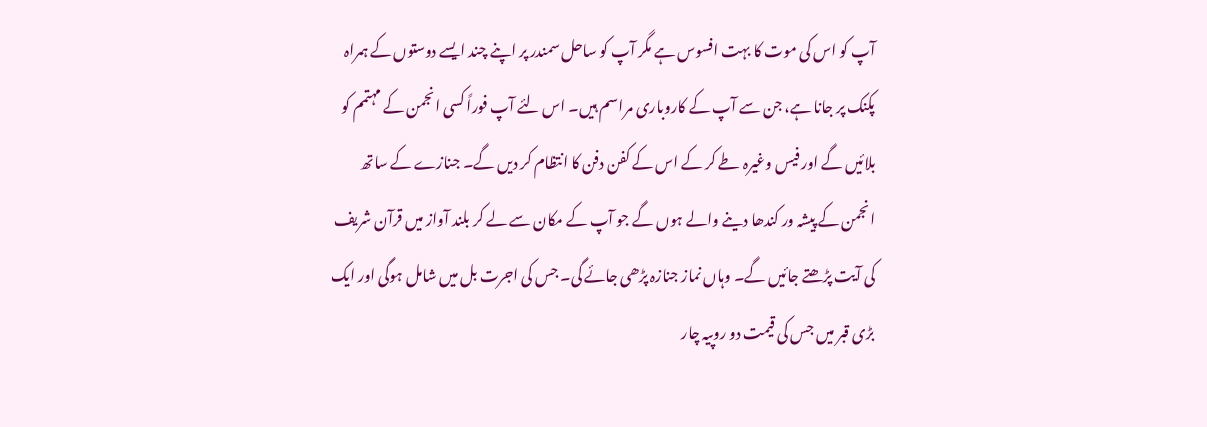آپ کو اس کی موت کا بہت افسوس ہے مگر آپ کو ساحل سمندر پر اپنے چند ایسے دوستوں کے ہمراہ پکنک پر جانا ہے، جن سے آپ کے کاروباری مراسم ہیں۔ اس لئے آپ فوراً کسی انجمن کے مہتمم کو بلائیں گے اور فیس وغیرہ طے کر کے اس کے کفن دفن کا انتظام کر دیں گے۔ جنازے کے ساتھ انجمن کے پیشہ ور کندھا دینے والے ہوں گے جو آپ کے مکان سے لے کر بلند آواز میں قرآن شریف کی آیت پڑھتے جائیں گے۔ وہاں نماز جنازہ پڑھی جائے گی۔ جس کی اجرت بل میں شامل ہوگی اور ایک بڑی قبر میں جس کی قیمت دو روپیہ چار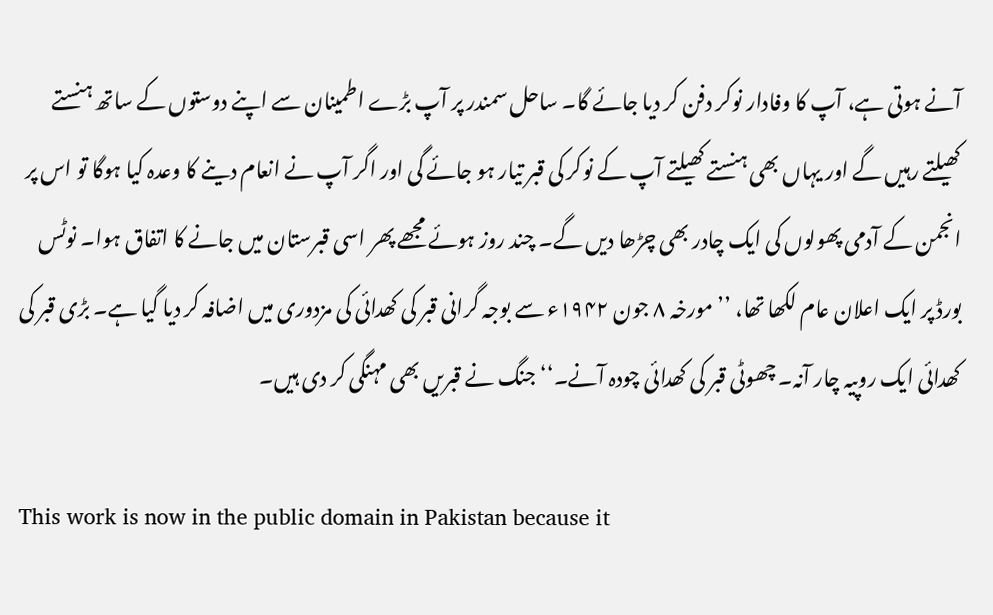آنے ہوتی ہے، آپ کا وفادار نوکر دفن کر دیا جائے گا۔ ساحل سمندر پر آپ بڑے اطمینان سے اپنے دوستوں کے ساتھ ہنستے کھیلتے رہیں گے اور یہاں بھی ہنستے کھیلتے آپ کے نوکر کی قبر تیار ہو جائے گی اور اگر آپ نے انعام دینے کا وعدہ کیا ہوگا تو اس پر انجمن کے آدمی پھولوں کی ایک چادر بھی چڑھا دیں گے۔ چند روز ہوئے مجھے پھر اسی قبرستان میں جانے کا اتفاق ہوا۔ نوٹس بورڈ پر ایک اعلان عام لکھا تھا، ’’مورخہ ۸ جون ۱۹۴۲ء سے بوجہ گرانی قبر کی کھدائی کی مزدوری میں اضافہ کر دیا گیا ہے۔ بڑی قبر کی کھدائی ایک روپیہ چار آنہ۔ چھوٹی قبر کی کھدائی چودہ آنے۔‘‘ جنگ نے قبریں بھی مہنگی کر دی ہیں۔

This work is now in the public domain in Pakistan because it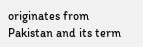originates from Pakistan and its term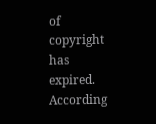of copyright has expired. According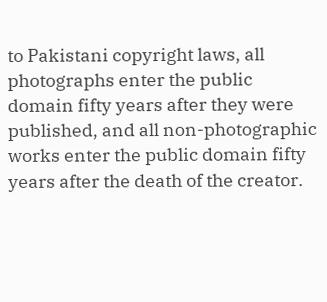to Pakistani copyright laws, all photographs enter the public domain fifty years after they were published, and all non-photographic works enter the public domain fifty years after the death of the creator.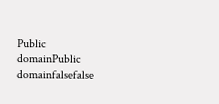Public domainPublic domainfalsefalse